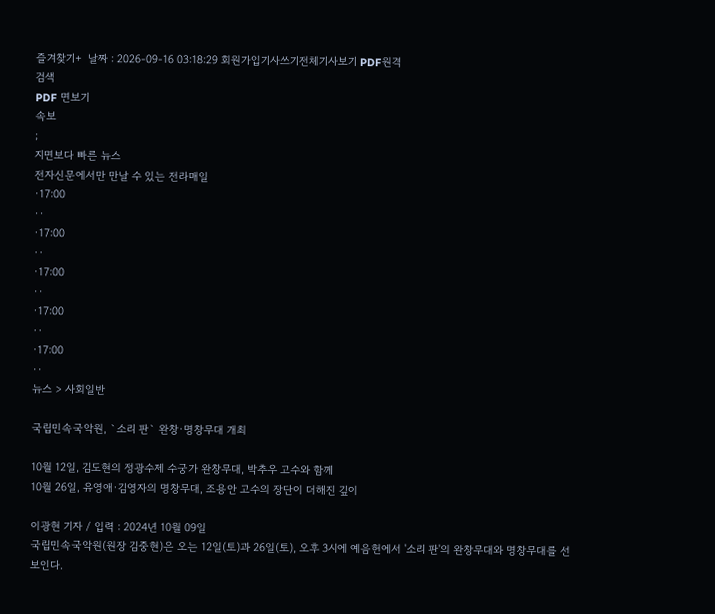즐겨찾기+  날짜 : 2026-09-16 03:18:29 회원가입기사쓰기전체기사보기 PDF원격
검색
PDF 면보기
속보
;
지면보다 빠른 뉴스
전자신문에서만 만날 수 있는 전라매일
·17:00
··
·17:00
··
·17:00
··
·17:00
··
·17:00
··
뉴스 > 사회일반

국립민속국악원, `소리 판` 완창·명창무대 개최

10월 12일, 김도현의 정광수제 수궁가 완창무대, 박추우 고수와 함께
10월 26일, 유영애·김영자의 명창무대, 조용안 고수의 장단이 더해진 깊이

이광현 기자 / 입력 : 2024년 10월 09일
국립민속국악원(원장 김중현)은 오는 12일(토)과 26일(토), 오후 3시에 예음헌에서 '소리 판'의 완창무대와 명창무대를 선보인다.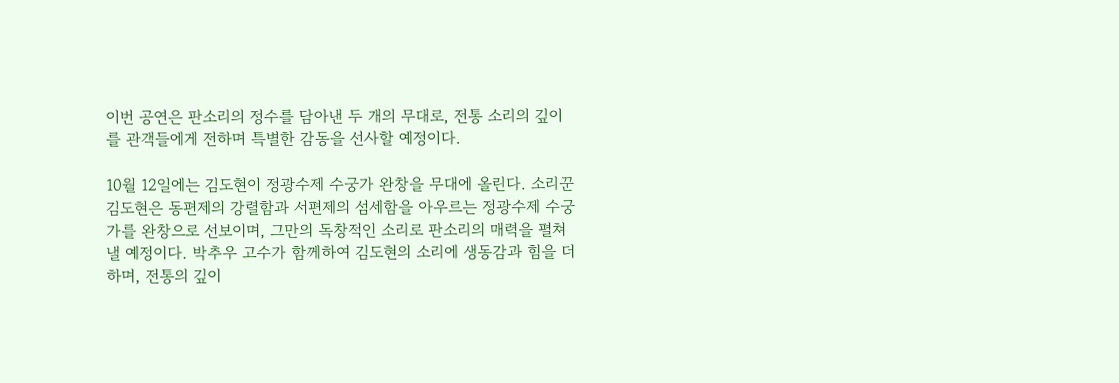이번 공연은 판소리의 정수를 담아낸 두 개의 무대로, 전통 소리의 깊이를 관객들에게 전하며 특별한 감동을 선사할 예정이다.

10월 12일에는 김도현이 정광수제 수궁가 완창을 무대에 올린다. 소리꾼 김도현은 동편제의 강렬함과 서편제의 섬세함을 아우르는 정광수제 수궁가를 완창으로 선보이며, 그만의 독창적인 소리로 판소리의 매력을 펼쳐낼 예정이다. 박추우 고수가 함께하여 김도현의 소리에 생동감과 힘을 더하며, 전통의 깊이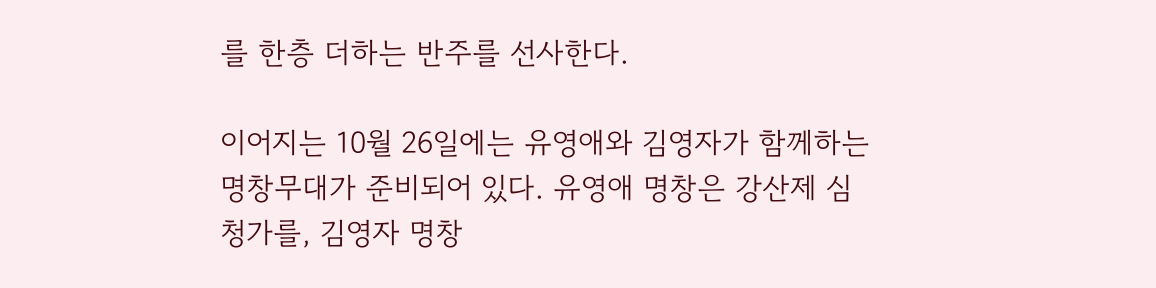를 한층 더하는 반주를 선사한다.

이어지는 10월 26일에는 유영애와 김영자가 함께하는 명창무대가 준비되어 있다. 유영애 명창은 강산제 심청가를, 김영자 명창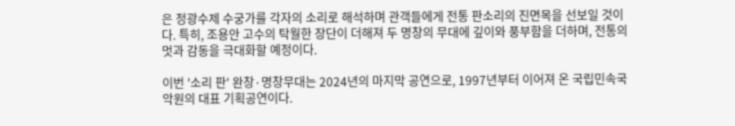은 정광수제 수궁가를 각자의 소리로 해석하며 관객들에게 전통 판소리의 진면목을 선보일 것이다. 특히, 조용안 고수의 탁월한 장단이 더해져 두 명창의 무대에 깊이와 풍부함을 더하며, 전통의 멋과 감동을 극대화할 예정이다.

이번 '소리 판' 완창·명창무대는 2024년의 마지막 공연으로, 1997년부터 이어져 온 국립민속국악원의 대표 기획공연이다.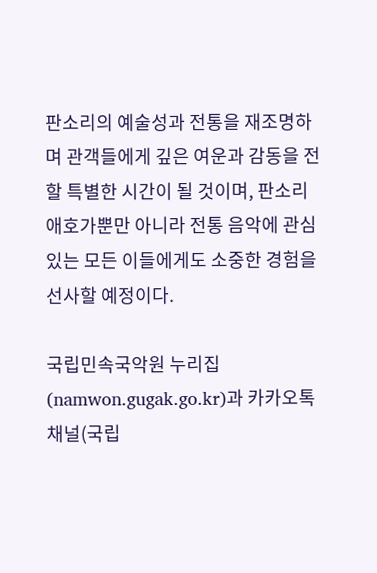판소리의 예술성과 전통을 재조명하며 관객들에게 깊은 여운과 감동을 전할 특별한 시간이 될 것이며, 판소리 애호가뿐만 아니라 전통 음악에 관심 있는 모든 이들에게도 소중한 경험을 선사할 예정이다.

국립민속국악원 누리집(namwon.gugak.go.kr)과 카카오톡 채널(국립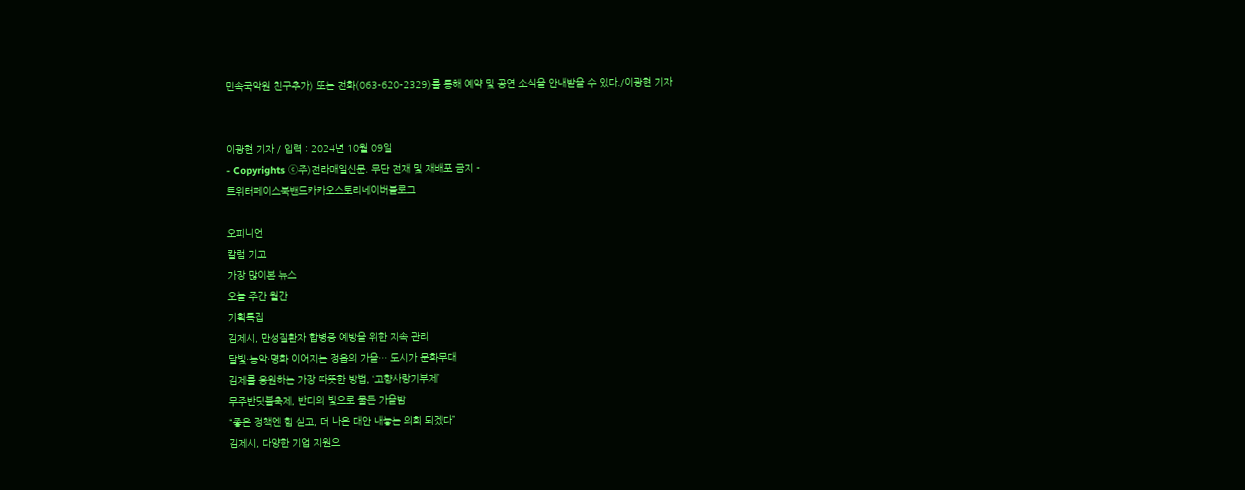민속국악원 친구추가) 또는 전화(063-620-2329)를 통해 예약 및 공연 소식을 안내받을 수 있다./이광현 기자


이광현 기자 / 입력 : 2024년 10월 09일
- Copyrights ⓒ주)전라매일신문. 무단 전재 및 재배포 금지 -
트위터페이스북밴드카카오스토리네이버블로그

오피니언
칼럼 기고
가장 많이본 뉴스
오늘 주간 월간
기획특집
김제시, 만성질환자 합병증 예방을 위한 지속 관리
달빛·농악·명화 이어지는 정읍의 가을… 도시가 문화무대
김제를 응원하는 가장 따뜻한 방법, ‘고향사랑기부제’
무주반딧불축제, 반디의 빛으로 물든 가을밤
“좋은 정책엔 힘 싣고, 더 나은 대안 내놓는 의회 되겠다”
김제시, 다양한 기업 지원으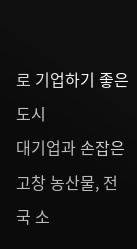로 기업하기 좋은 도시
대기업과 손잡은 고창 농산물, 전국 소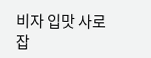비자 입맛 사로잡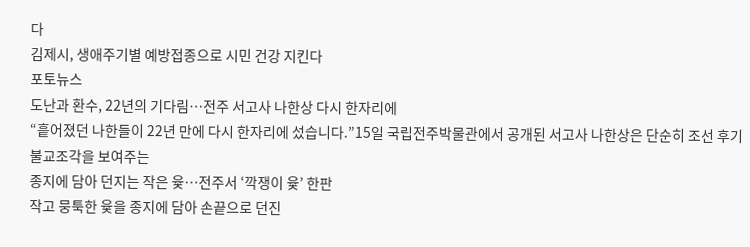다
김제시, 생애주기별 예방접종으로 시민 건강 지킨다
포토뉴스
도난과 환수, 22년의 기다림…전주 서고사 나한상 다시 한자리에
“흩어졌던 나한들이 22년 만에 다시 한자리에 섰습니다.”15일 국립전주박물관에서 공개된 서고사 나한상은 단순히 조선 후기 불교조각을 보여주는
종지에 담아 던지는 작은 윷…전주서 ‘깍쟁이 윷’ 한판
작고 뭉툭한 윷을 종지에 담아 손끝으로 던진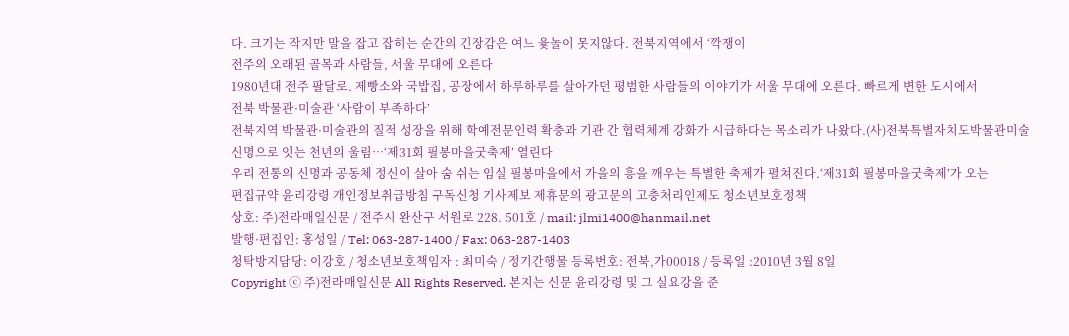다. 크기는 작지만 말을 잡고 잡히는 순간의 긴장감은 여느 윷놀이 못지않다. 전북지역에서 ‘깍쟁이
전주의 오래된 골목과 사람들, 서울 무대에 오른다
1980년대 전주 팔달로. 제빵소와 국밥집, 공장에서 하루하루를 살아가던 평범한 사람들의 이야기가 서울 무대에 오른다. 빠르게 변한 도시에서
전북 박물관·미술관 ‘사람이 부족하다’
전북지역 박물관·미술관의 질적 성장을 위해 학예전문인력 확충과 기관 간 협력체계 강화가 시급하다는 목소리가 나왔다.(사)전북특별자치도박물관미술
신명으로 잇는 천년의 울림…‘제31회 필봉마을굿축제’ 열린다
우리 전통의 신명과 공동체 정신이 살아 숨 쉬는 임실 필봉마을에서 가을의 흥을 깨우는 특별한 축제가 펼쳐진다.‘제31회 필봉마을굿축제’가 오는
편집규약 윤리강령 개인정보취급방침 구독신청 기사제보 제휴문의 광고문의 고충처리인제도 청소년보호정책
상호: 주)전라매일신문 / 전주시 완산구 서원로 228. 501호 / mail: jlmi1400@hanmail.net
발행·편집인: 홍성일 / Tel: 063-287-1400 / Fax: 063-287-1403
청탁방지담당: 이강호 / 청소년보호책임자 : 최미숙 / 정기간행물 등록번호: 전북,가00018 / 등록일 :2010년 3월 8일
Copyright ⓒ 주)전라매일신문 All Rights Reserved. 본지는 신문 윤리강령 및 그 실요강을 준